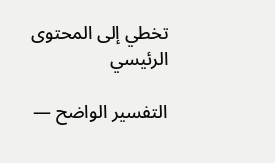تخطي إلى المحتوى الرئيسي

التفسير الواضح —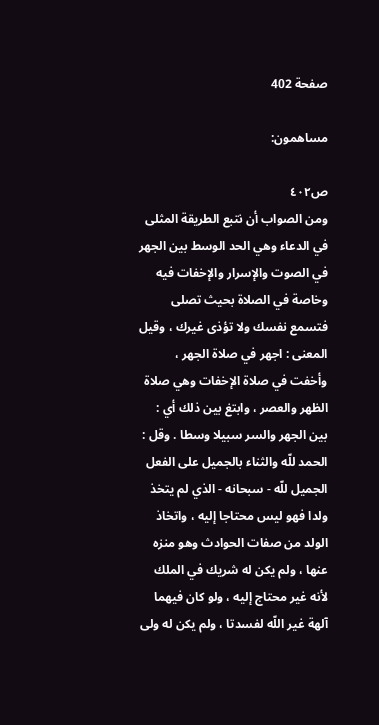صفحة 402

مساهمون:

ص٤٠٢
ومن الصواب أن نتبع الطريقة المثلى في الدعاء وهي الحد الوسط بين الجهر في الصوت والإسرار والإخفات فيه وخاصة في الصلاة بحيث تصلى فتسمع نفسك ولا تؤذى غيرك ، وقيل المعنى : اجهر في صلاة الجهر ، وأخفت في صلاة الإخفات وهي صلاة الظهر والعصر ، وابتغ بين ذلك أي : بين الجهر والسر سبيلا وسطا . وقل : الحمد للّه والثناء بالجميل على الفعل الجميل للّه - سبحانه - الذي لم يتخذ ولدا فهو ليس محتاجا إليه ، واتخاذ الولد من صفات الحوادث وهو منزه عنها ، ولم يكن له شريك في الملك لأنه غير محتاج إليه ، ولو كان فيهما آلهة غير اللّه لفسدتا ، ولم يكن له ولى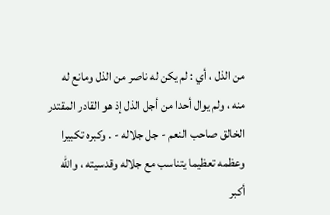من الذل ، أي : لم يكن له ناصر من الذل ومانع له منه ، ولم يوال أحدا من أجل الذل إذ هو القادر المقتدر الخالق صاحب النعم - جل جلاله - . وكبره تكبيرا وعظمه تعظيما يتناسب مع جلاله وقدسيته ، واللّه أكبر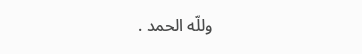وللّه الحمد .